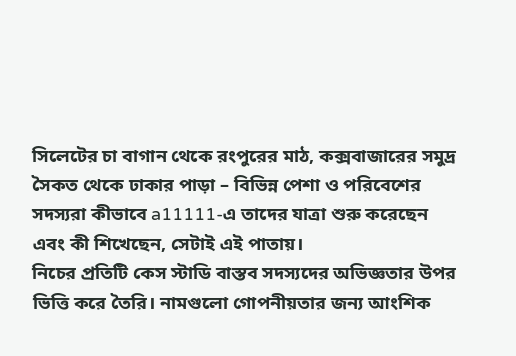সিলেটের চা বাগান থেকে রংপুরের মাঠ, কক্সবাজারের সমুদ্র সৈকত থেকে ঢাকার পাড়া – বিভিন্ন পেশা ও পরিবেশের সদস্যরা কীভাবে a11111-এ তাদের যাত্রা শুরু করেছেন এবং কী শিখেছেন, সেটাই এই পাতায়।
নিচের প্রতিটি কেস স্টাডি বাস্তব সদস্যদের অভিজ্ঞতার উপর ভিত্তি করে তৈরি। নামগুলো গোপনীয়তার জন্য আংশিক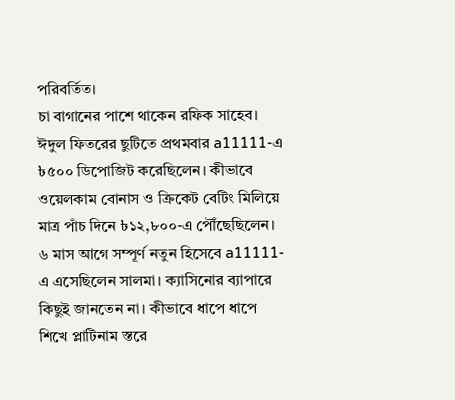পরিবর্তিত।
চা বাগানের পাশে থাকেন রফিক সাহেব। ঈদুল ফিতরের ছুটিতে প্রথমবার a11111-এ ৳৫০০ ডিপোজিট করেছিলেন। কীভাবে ওয়েলকাম বোনাস ও ক্রিকেট বেটিং মিলিয়ে মাত্র পাঁচ দিনে ৳১২,৮০০-এ পৌঁছেছিলেন।
৬ মাস আগে সম্পূর্ণ নতুন হিসেবে a11111-এ এসেছিলেন সালমা। ক্যাসিনোর ব্যাপারে কিছুই জানতেন না। কীভাবে ধাপে ধাপে শিখে প্লাটিনাম স্তরে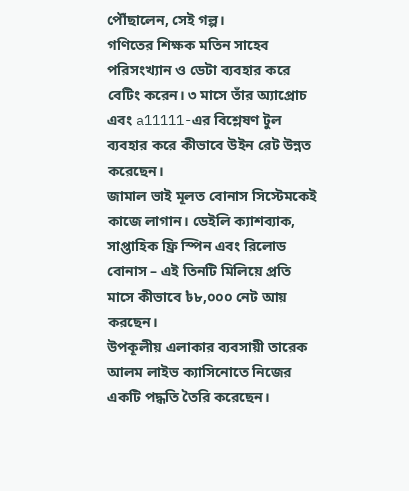পৌঁছালেন, সেই গল্প।
গণিতের শিক্ষক মতিন সাহেব পরিসংখ্যান ও ডেটা ব্যবহার করে বেটিং করেন। ৩ মাসে তাঁর অ্যাপ্রোচ এবং a11111-এর বিশ্লেষণ টুল ব্যবহার করে কীভাবে উইন রেট উন্নত করেছেন।
জামাল ভাই মূলত বোনাস সিস্টেমকেই কাজে লাগান। ডেইলি ক্যাশব্যাক, সাপ্তাহিক ফ্রি স্পিন এবং রিলোড বোনাস – এই তিনটি মিলিয়ে প্রতি মাসে কীভাবে ৳৮,০০০ নেট আয় করছেন।
উপকূলীয় এলাকার ব্যবসায়ী তারেক আলম লাইভ ক্যাসিনোতে নিজের একটি পদ্ধতি তৈরি করেছেন।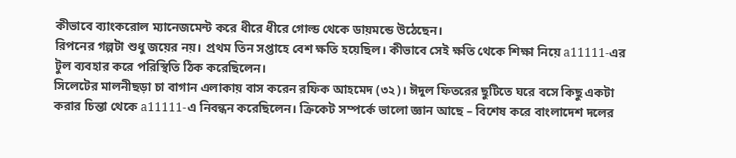কীভাবে ব্যাংকরোল ম্যানেজমেন্ট করে ধীরে ধীরে গোল্ড থেকে ডায়মন্ডে উঠেছেন।
রিপনের গল্পটা শুধু জয়ের নয়। প্রথম তিন সপ্তাহে বেশ ক্ষতি হয়েছিল। কীভাবে সেই ক্ষতি থেকে শিক্ষা নিয়ে a11111-এর টুল ব্যবহার করে পরিস্থিতি ঠিক করেছিলেন।
সিলেটের মালনীছড়া চা বাগান এলাকায় বাস করেন রফিক আহমেদ (৩২)। ঈদুল ফিতরের ছুটিতে ঘরে বসে কিছু একটা করার চিন্তা থেকে a11111-এ নিবন্ধন করেছিলেন। ক্রিকেট সম্পর্কে ভালো জ্ঞান আছে – বিশেষ করে বাংলাদেশ দলের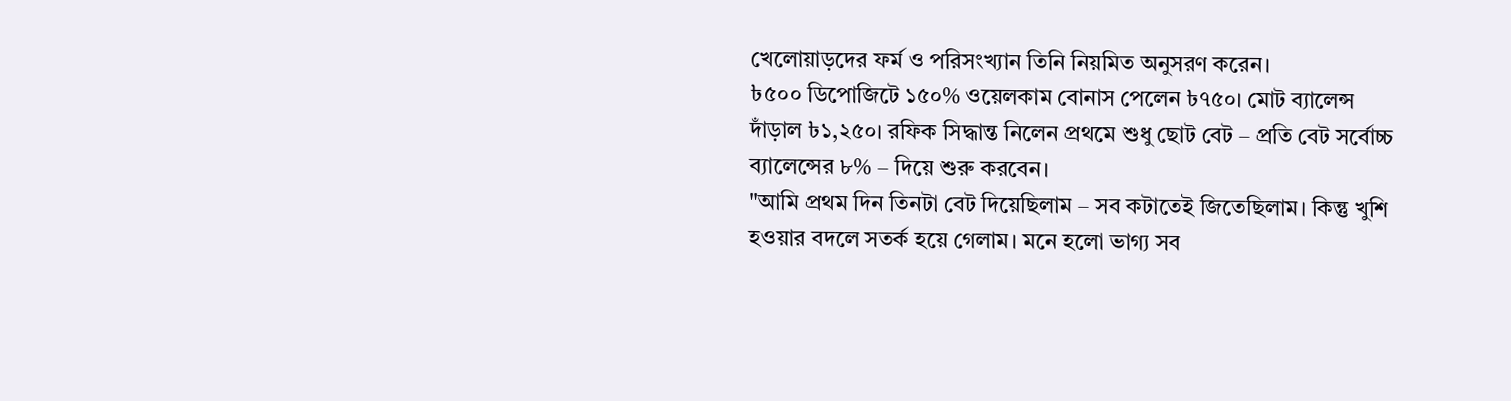খেলোয়াড়দের ফর্ম ও পরিসংখ্যান তিনি নিয়মিত অনুসরণ করেন।
৳৫০০ ডিপোজিটে ১৫০% ওয়েলকাম বোনাস পেলেন ৳৭৫০। মোট ব্যালেন্স দাঁড়াল ৳১,২৫০। রফিক সিদ্ধান্ত নিলেন প্রথমে শুধু ছোট বেট – প্রতি বেট সর্বোচ্চ ব্যালেন্সের ৮% – দিয়ে শুরু করবেন।
"আমি প্রথম দিন তিনটা বেট দিয়েছিলাম – সব কটাতেই জিতেছিলাম। কিন্তু খুশি হওয়ার বদলে সতর্ক হয়ে গেলাম। মনে হলো ভাগ্য সব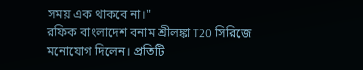সময় এক থাকবে না।"
রফিক বাংলাদেশ বনাম শ্রীলঙ্কা T20 সিরিজে মনোযোগ দিলেন। প্রতিটি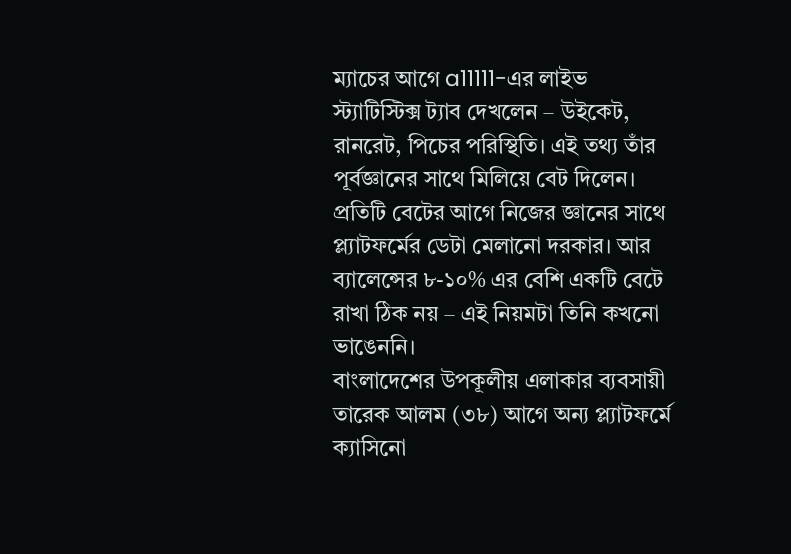ম্যাচের আগে a11111-এর লাইভ স্ট্যাটিস্টিক্স ট্যাব দেখলেন – উইকেট, রানরেট, পিচের পরিস্থিতি। এই তথ্য তাঁর পূর্বজ্ঞানের সাথে মিলিয়ে বেট দিলেন।
প্রতিটি বেটের আগে নিজের জ্ঞানের সাথে প্ল্যাটফর্মের ডেটা মেলানো দরকার। আর ব্যালেন্সের ৮-১০% এর বেশি একটি বেটে রাখা ঠিক নয় – এই নিয়মটা তিনি কখনো ভাঙেননি।
বাংলাদেশের উপকূলীয় এলাকার ব্যবসায়ী তারেক আলম (৩৮) আগে অন্য প্ল্যাটফর্মে ক্যাসিনো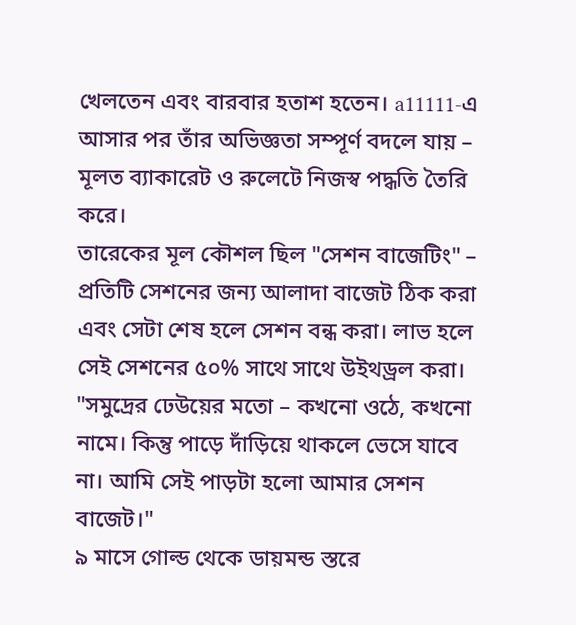খেলতেন এবং বারবার হতাশ হতেন। a11111-এ আসার পর তাঁর অভিজ্ঞতা সম্পূর্ণ বদলে যায় – মূলত ব্যাকারেট ও রুলেটে নিজস্ব পদ্ধতি তৈরি করে।
তারেকের মূল কৌশল ছিল "সেশন বাজেটিং" – প্রতিটি সেশনের জন্য আলাদা বাজেট ঠিক করা এবং সেটা শেষ হলে সেশন বন্ধ করা। লাভ হলে সেই সেশনের ৫০% সাথে সাথে উইথড্রল করা।
"সমুদ্রের ঢেউয়ের মতো – কখনো ওঠে, কখনো নামে। কিন্তু পাড়ে দাঁড়িয়ে থাকলে ভেসে যাবে না। আমি সেই পাড়টা হলো আমার সেশন বাজেট।"
৯ মাসে গোল্ড থেকে ডায়মন্ড স্তরে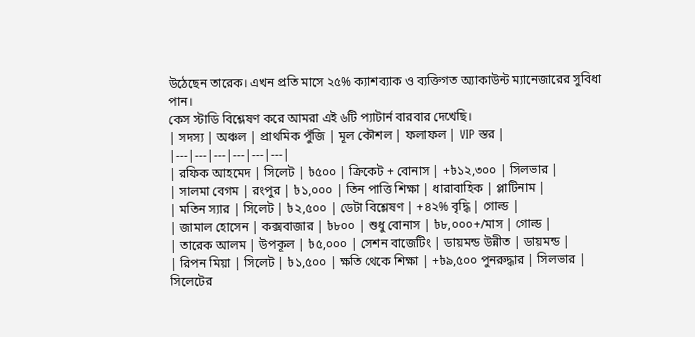উঠেছেন তারেক। এখন প্রতি মাসে ২৫% ক্যাশব্যাক ও ব্যক্তিগত অ্যাকাউন্ট ম্যানেজারের সুবিধা পান।
কেস স্টাডি বিশ্লেষণ করে আমরা এই ৬টি প্যাটার্ন বারবার দেখেছি।
| সদস্য | অঞ্চল | প্রাথমিক পুঁজি | মূল কৌশল | ফলাফল | VIP স্তর |
|---|---|---|---|---|---|
| রফিক আহমেদ | সিলেট | ৳৫০০ | ক্রিকেট + বোনাস | +৳১২,৩০০ | সিলভার |
| সালমা বেগম | রংপুর | ৳১,০০০ | তিন পাত্তি শিক্ষা | ধারাবাহিক | প্লাটিনাম |
| মতিন স্যার | সিলেট | ৳২,৫০০ | ডেটা বিশ্লেষণ | +৪২% বৃদ্ধি | গোল্ড |
| জামাল হোসেন | কক্সবাজার | ৳৮০০ | শুধু বোনাস | ৳৮,০০০+/মাস | গোল্ড |
| তারেক আলম | উপকূল | ৳৫,০০০ | সেশন বাজেটিং | ডায়মন্ড উন্নীত | ডায়মন্ড |
| রিপন মিয়া | সিলেট | ৳১,৫০০ | ক্ষতি থেকে শিক্ষা | +৳৯,৫০০ পুনরুদ্ধার | সিলভার |
সিলেটের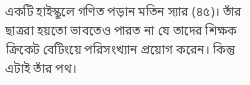একটি হাইস্কুলে গণিত পড়ান মতিন স্যার (৪৫)। তাঁর ছাত্ররা হয়তো ভাবতেও পারত না যে তাদের শিক্ষক ক্রিকেট বেটিংয়ে পরিসংখ্যান প্রয়োগ করেন। কিন্তু এটাই তাঁর পথ।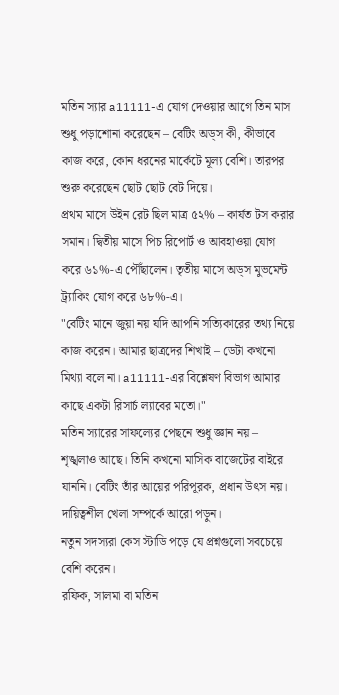মতিন স্যার a11111-এ যোগ দেওয়ার আগে তিন মাস শুধু পড়াশোনা করেছেন – বেটিং অড্স কী, কীভাবে কাজ করে, কোন ধরনের মার্কেটে মূল্য বেশি। তারপর শুরু করেছেন ছোট ছোট বেট দিয়ে।
প্রথম মাসে উইন রেট ছিল মাত্র ৫২% – কার্যত টস করার সমান। দ্বিতীয় মাসে পিচ রিপোর্ট ও আবহাওয়া যোগ করে ৬১%-এ পৌঁছালেন। তৃতীয় মাসে অড্স মুভমেন্ট ট্র্যাকিং যোগ করে ৬৮%-এ।
"বেটিং মানে জুয়া নয় যদি আপনি সত্যিকারের তথ্য নিয়ে কাজ করেন। আমার ছাত্রদের শিখাই – ডেটা কখনো মিথ্যা বলে না। a11111-এর বিশ্লেষণ বিভাগ আমার কাছে একটা রিসার্চ ল্যাবের মতো।"
মতিন স্যারের সাফল্যের পেছনে শুধু জ্ঞান নয় – শৃঙ্খলাও আছে। তিনি কখনো মাসিক বাজেটের বাইরে যাননি। বেটিং তাঁর আয়ের পরিপূরক, প্রধান উৎস নয়। দায়িত্বশীল খেলা সম্পর্কে আরো পড়ুন।
নতুন সদস্যরা কেস স্টাডি পড়ে যে প্রশ্নগুলো সবচেয়ে বেশি করেন।
রফিক, সালমা বা মতিন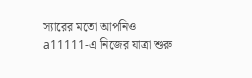স্যারের মতো আপনিও a11111-এ নিজের যাত্রা শুরু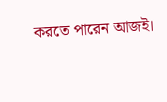করতে পারেন আজই।